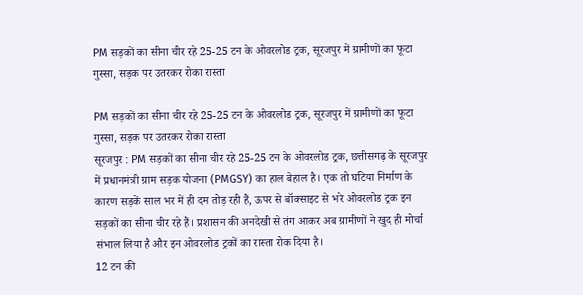PM सड़कों का सीना चीर रहे 25-25 टन के ओवरलोड ट्रक, सूरजपुर में ग्रामीणों का फूटा गुस्सा, सड़क पर उतरकर रोका रास्ता

PM सड़कों का सीना चीर रहे 25-25 टन के ओवरलोड ट्रक, सूरजपुर में ग्रामीणों का फूटा गुस्सा, सड़क पर उतरकर रोका रास्ता
सूरजपुर : PM सड़कों का सीना चीर रहे 25-25 टन के ओवरलोड ट्रक, छत्तीसगढ़ के सूरजपुर में प्रधानमंत्री ग्राम सड़क योजना (PMGSY) का हाल बेहाल है। एक तो घटिया निर्माण के कारण सड़कें साल भर में ही दम तोड़ रही हैं, ऊपर से बॉक्साइट से भरे ओवरलोड ट्रक इन सड़कों का सीना चीर रहे हैं। प्रशासन की अनदेखी से तंग आकर अब ग्रामीणों ने खुद ही मोर्चा संभाल लिया है और इन ओवरलोड ट्रकों का रास्ता रोक दिया है।
12 टन की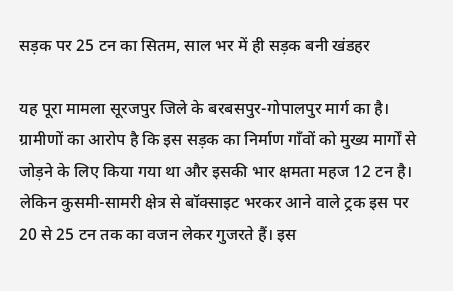सड़क पर 25 टन का सितम, साल भर में ही सड़क बनी खंडहर

यह पूरा मामला सूरजपुर जिले के बरबसपुर-गोपालपुर मार्ग का है। ग्रामीणों का आरोप है कि इस सड़क का निर्माण गाँवों को मुख्य मार्गों से जोड़ने के लिए किया गया था और इसकी भार क्षमता महज 12 टन है। लेकिन कुसमी-सामरी क्षेत्र से बॉक्साइट भरकर आने वाले ट्रक इस पर 20 से 25 टन तक का वजन लेकर गुजरते हैं। इस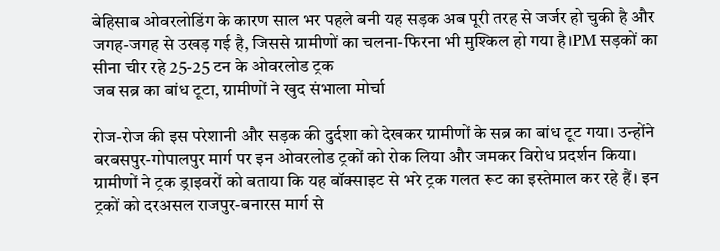बेहिसाब ओवरलोडिंग के कारण साल भर पहले बनी यह सड़क अब पूरी तरह से जर्जर हो चुकी है और जगह-जगह से उखड़ गई है, जिससे ग्रामीणों का चलना-फिरना भी मुश्किल हो गया है।PM सड़कों का सीना चीर रहे 25-25 टन के ओवरलोड ट्रक
जब सब्र का बांध टूटा, ग्रामीणों ने खुद संभाला मोर्चा

रोज-रोज की इस परेशानी और सड़क की दुर्दशा को देखकर ग्रामीणों के सब्र का बांध टूट गया। उन्होंने बरबसपुर-गोपालपुर मार्ग पर इन ओवरलोड ट्रकों को रोक लिया और जमकर विरोध प्रदर्शन किया। ग्रामीणों ने ट्रक ड्राइवरों को बताया कि यह बॉक्साइट से भरे ट्रक गलत रूट का इस्तेमाल कर रहे हैं। इन ट्रकों को दरअसल राजपुर-बनारस मार्ग से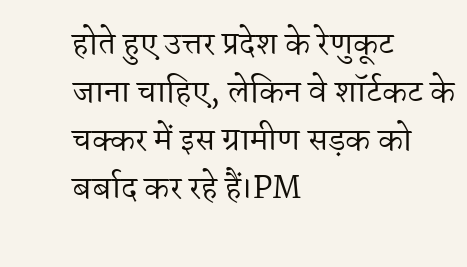होते हुए उत्तर प्रदेश के रेणुकूट जाना चाहिए, लेकिन वे शॉर्टकट के चक्कर में इस ग्रामीण सड़क को बर्बाद कर रहे हैं।PM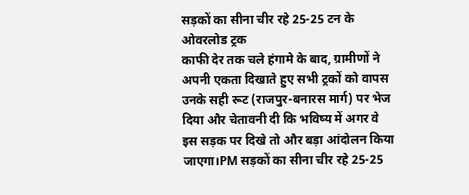सड़कों का सीना चीर रहे 25-25 टन के ओवरलोड ट्रक
काफी देर तक चले हंगामे के बाद, ग्रामीणों ने अपनी एकता दिखाते हुए सभी ट्रकों को वापस उनके सही रूट (राजपुर-बनारस मार्ग) पर भेज दिया और चेतावनी दी कि भविष्य में अगर वे इस सड़क पर दिखे तो और बड़ा आंदोलन किया जाएगा।PM सड़कों का सीना चीर रहे 25-25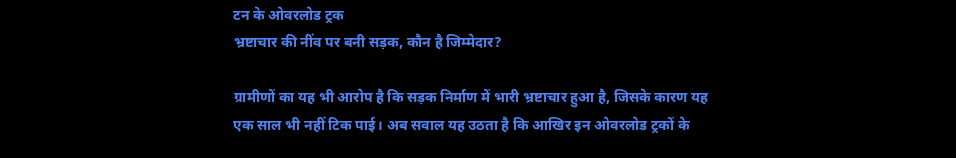टन के ओवरलोड ट्रक
भ्रष्टाचार की नींव पर बनी सड़क, कौन है जिम्मेदार?

ग्रामीणों का यह भी आरोप है कि सड़क निर्माण में भारी भ्रष्टाचार हुआ है, जिसके कारण यह एक साल भी नहीं टिक पाई। अब सवाल यह उठता है कि आखिर इन ओवरलोड ट्रकों के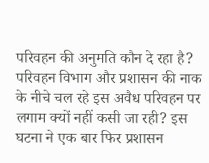परिवहन की अनुमति कौन दे रहा है? परिवहन विभाग और प्रशासन की नाक के नीचे चल रहे इस अवैध परिवहन पर लगाम क्यों नहीं कसी जा रही? इस घटना ने एक बार फिर प्रशासन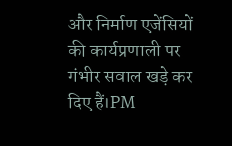और निर्माण एजेंसियों की कार्यप्रणाली पर गंभीर सवाल खड़े कर दिए हैं।PM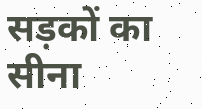सड़कों का सीना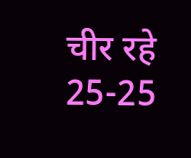चीर रहे 25-25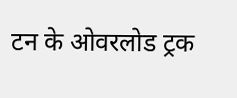टन के ओवरलोड ट्रक